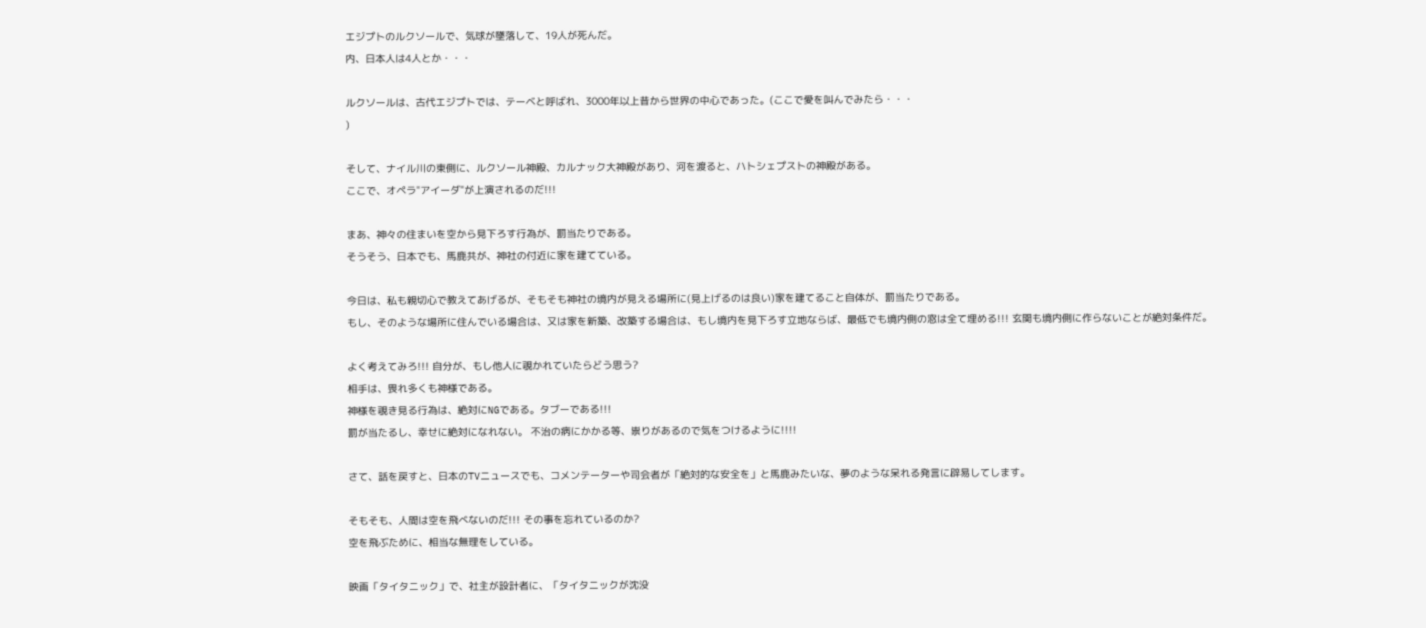エジプトのルクソールで、気球が墜落して、19人が死んだ。
内、日本人は4人とか・・・

ルクソールは、古代エジプトでは、テーベと呼ばれ、3000年以上昔から世界の中心であった。(ここで愛を叫んでみたら・・・
)

そして、ナイル川の東側に、ルクソール神殿、カルナック大神殿があり、河を渡ると、ハトシェプストの神殿がある。
ここで、オペラ"アイーダ"が上演されるのだ!!!

まあ、神々の住まいを空から見下ろす行為が、罰当たりである。
そうそう、日本でも、馬鹿共が、神社の付近に家を建てている。

今日は、私も親切心で教えてあげるが、そもそも神社の境内が見える場所に(見上げるのは良い)家を建てること自体が、罰当たりである。
もし、そのような場所に住んでいる場合は、又は家を新築、改築する場合は、もし境内を見下ろす立地ならば、最低でも境内側の窓は全て埋める!!! 玄関も境内側に作らないことが絶対条件だ。

よく考えてみろ!!! 自分が、もし他人に覗かれていたらどう思う?
相手は、畏れ多くも神様である。
神様を覗き見る行為は、絶対にNGである。タブーである!!!
罰が当たるし、幸せに絶対になれない。 不治の病にかかる等、祟りがあるので気をつけるように!!!!

さて、話を戻すと、日本のTVニュースでも、コメンテーターや司会者が「絶対的な安全を」と馬鹿みたいな、夢のような呆れる発言に辟易してします。

そもそも、人間は空を飛べないのだ!!! その事を忘れているのか?
空を飛ぶために、相当な無理をしている。

映画「タイタニック」で、社主が設計者に、「タイタニックが沈没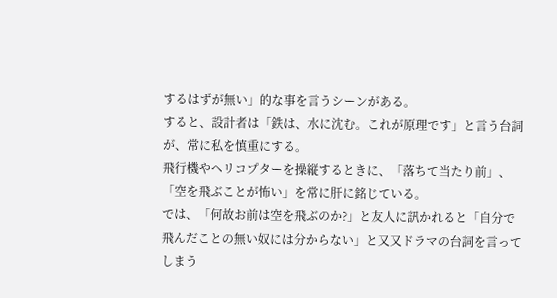するはずが無い」的な事を言うシーンがある。
すると、設計者は「鉄は、水に沈む。これが原理です」と言う台詞が、常に私を慎重にする。
飛行機やヘリコプターを操縦するときに、「落ちて当たり前」、「空を飛ぶことが怖い」を常に肝に銘じている。
では、「何故お前は空を飛ぶのか?」と友人に訊かれると「自分で飛んだことの無い奴には分からない」と又又ドラマの台詞を言ってしまう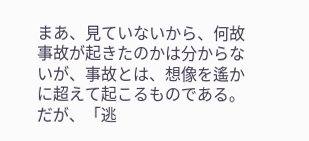まあ、見ていないから、何故事故が起きたのかは分からないが、事故とは、想像を遙かに超えて起こるものである。
だが、「逃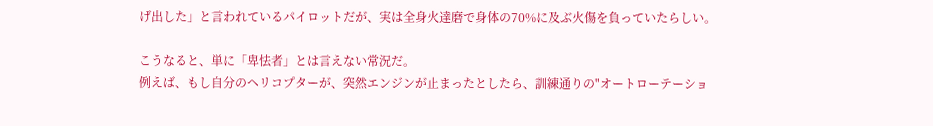げ出した」と言われているパイロットだが、実は全身火達磨で身体の70%に及ぶ火傷を負っていたらしい。

こうなると、単に「卑怯者」とは言えない常況だ。
例えば、もし自分のヘリコプターが、突然エンジンが止まったとしたら、訓練通りの"オートローテーショ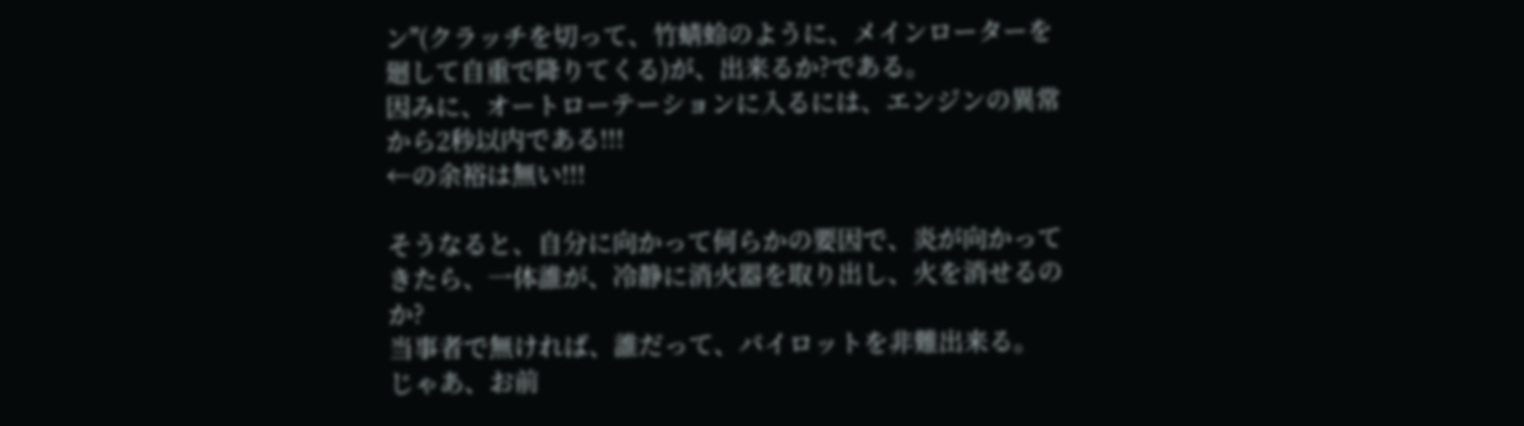ン"(クラッチを切って、竹蜻蛉のように、メインローターを廻して自重で降りてくる)が、出来るか?である。
因みに、オートローテーションに入るには、エンジンの異常から2秒以内である!!!
←の余裕は無い!!!

そうなると、自分に向かって何らかの要因で、炎が向かってきたら、一体誰が、冷静に消火器を取り出し、火を消せるのか?
当事者で無ければ、誰だって、パイロットを非難出来る。
じゃあ、お前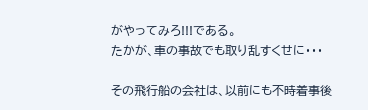がやってみろ!!!である。
たかが、車の事故でも取り乱すくせに・・・

その飛行船の会社は、以前にも不時着事後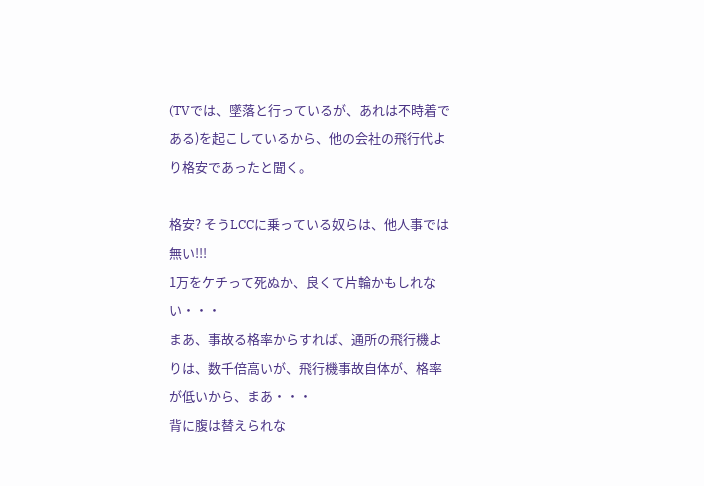(TVでは、墜落と行っているが、あれは不時着である)を起こしているから、他の会社の飛行代より格安であったと聞く。

格安? そうLCCに乗っている奴らは、他人事では無い!!!
1万をケチって死ぬか、良くて片輪かもしれない・・・
まあ、事故る格率からすれば、通所の飛行機よりは、数千倍高いが、飛行機事故自体が、格率が低いから、まあ・・・
背に腹は替えられな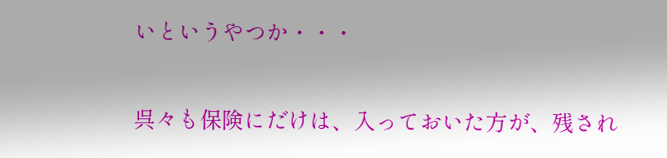いというやつか・・・

呉々も保険にだけは、入っておいた方が、残され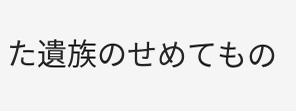た遺族のせめてもの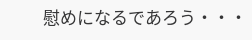慰めになるであろう・・・